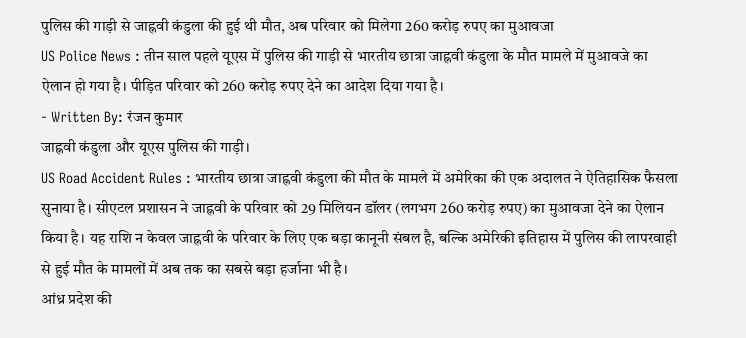पुलिस की गाड़ी से जाह्नवी कंडुला की हुई थी मौत, अब परिवार को मिलेगा 260 करोड़ रुपए का मुआवजा
US Police News : तीन साल पहले यूएस में पुलिस की गाड़ी से भारतीय छात्रा जाह्नवी कंडुला के मौत मामले में मुआवजे का ऐलान हो गया है। पीड़ित परिवार को 260 करोड़ रुपए देने का आदेश दिया गया है।
- Written By: रंजन कुमार
जाह्नवी कंडुला और यूएस पुलिस की गाड़ी।
US Road Accident Rules : भारतीय छात्रा जाह्नवी कंडुला की मौत के मामले में अमेरिका की एक अदालत ने ऐतिहासिक फैसला सुनाया है। सीएटल प्रशासन ने जाह्नवी के परिवार को 29 मिलियन डॉलर (लगभग 260 करोड़ रुपए) का मुआवजा देने का ऐलान किया है। यह राशि न केवल जाह्नवी के परिवार के लिए एक बड़ा कानूनी संबल है, बल्कि अमेरिकी इतिहास में पुलिस की लापरवाही से हुई मौत के मामलों में अब तक का सबसे बड़ा हर्जाना भी है।
आंध्र प्रदेश की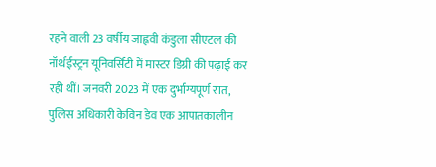रहने वाली 23 वर्षीय जाह्नवी कंडुला सीएटल की नॉर्थईस्ट्रन यूनिवर्सिटी में मास्टर डिग्री की पढ़ाई कर रही थीं। जनवरी 2023 में एक दुर्भाग्यपूर्ण रात, पुलिस अधिकारी केविन डेव एक आपातकालीन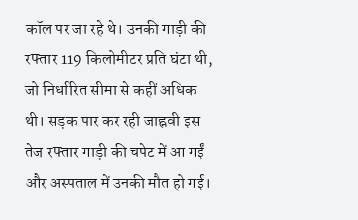कॉल पर जा रहे थे। उनकी गाड़ी की रफ्तार 119 किलोमीटर प्रति घंटा थी, जो निर्धारित सीमा से कहीं अधिक थी। सड़क पार कर रही जाह्नवी इस तेज रफ्तार गाड़ी की चपेट में आ गईं और अस्पताल में उनकी मौत हो गई।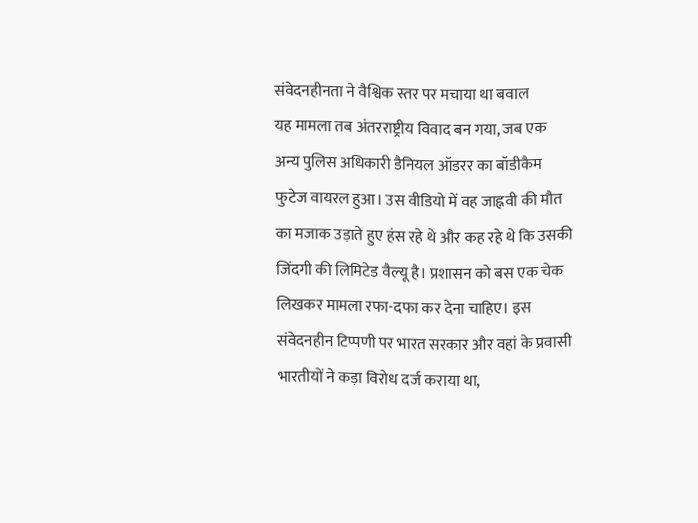संवेदनहीनता ने वैश्विक स्तर पर मचाया था बवाल
यह मामला तब अंतरराष्ट्रीय विवाद बन गया, जब एक अन्य पुलिस अधिकारी डैनियल ऑडरर का बॉडीकैम फुटेज वायरल हुआ। उस वीडियो में वह जाह्नवी की मौत का मजाक उड़ाते हुए हंस रहे थे और कह रहे थे कि उसकी जिंदगी की लिमिटेड वैल्यू है। प्रशासन को बस एक चेक लिखकर मामला रफा-दफा कर देना चाहिए। इस संवेदनहीन टिप्पणी पर भारत सरकार और वहां के प्रवासी भारतीयों ने कड़ा विरोध दर्ज कराया था,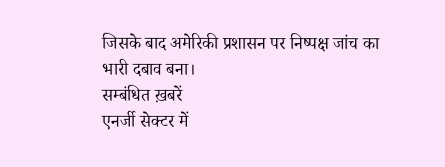जिसके बाद अमेरिकी प्रशासन पर निष्पक्ष जांच का भारी दबाव बना।
सम्बंधित ख़बरें
एनर्जी सेक्टर में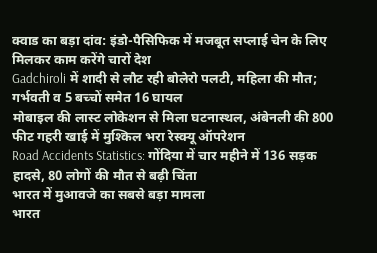क्वाड का बड़ा दांव: इंडो-पैसिफिक में मजबूत सप्लाई चेन के लिए मिलकर काम करेंगे चारों देश
Gadchiroli में शादी से लौट रही बोलेरो पलटी, महिला की मौत; गर्भवती व 5 बच्चों समेत 16 घायल
मोबाइल की लास्ट लोकेशन से मिला घटनास्थल, अंबेनली की 800 फीट गहरी खाई में मुश्किल भरा रेस्क्यू ऑपरेशन
Road Accidents Statistics: गोंदिया में चार महीने में 136 सड़क हादसे, 80 लोगों की मौत से बढ़ी चिंता
भारत में मुआवजे का सबसे बड़ा मामला
भारत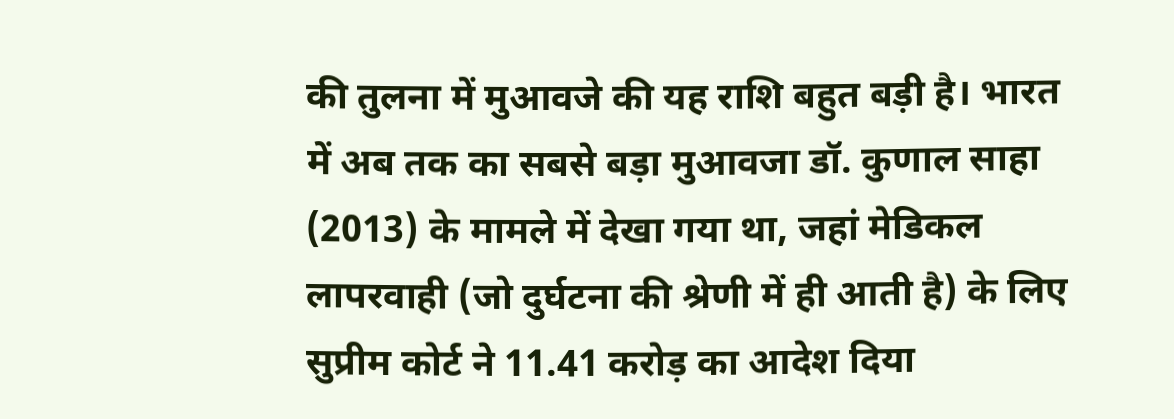की तुलना में मुआवजे की यह राशि बहुत बड़ी है। भारत में अब तक का सबसे बड़ा मुआवजा डॉ. कुणाल साहा (2013) के मामले में देखा गया था, जहां मेडिकल लापरवाही (जो दुर्घटना की श्रेणी में ही आती है) के लिए सुप्रीम कोर्ट ने 11.41 करोड़ का आदेश दिया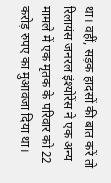था। वहीं, सड़क हादसों की बात करें तो रिलायंस जनरल इंश्योरेंस ने एक अन्य मामले में एक मृतक के परिवार को 22 करोड़ रुपए का मुआवजा दिया था।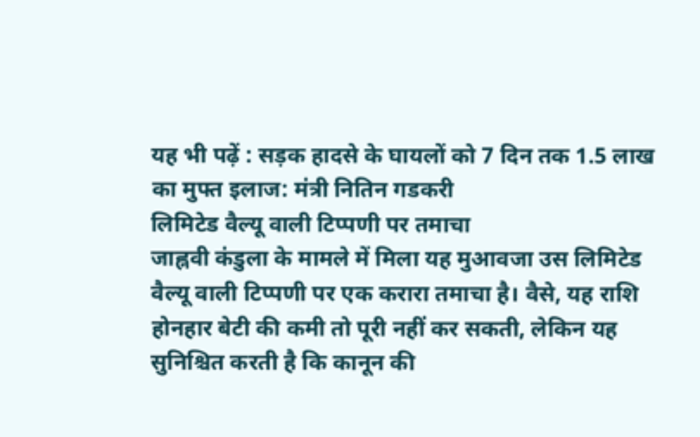यह भी पढ़ें : सड़क हादसे के घायलों को 7 दिन तक 1.5 लाख का मुफ्त इलाज: मंत्री नितिन गडकरी
लिमिटेड वैल्यू वाली टिप्पणी पर तमाचा
जाह्नवी कंडुला के मामले में मिला यह मुआवजा उस लिमिटेड वैल्यू वाली टिप्पणी पर एक करारा तमाचा है। वैसे, यह राशि होनहार बेटी की कमी तो पूरी नहीं कर सकती, लेकिन यह सुनिश्चित करती है कि कानून की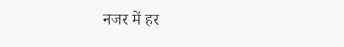नजर में हर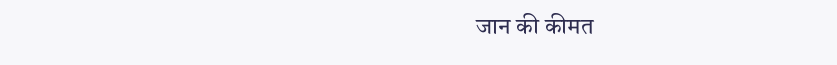जान की कीमत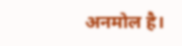अनमोल है।